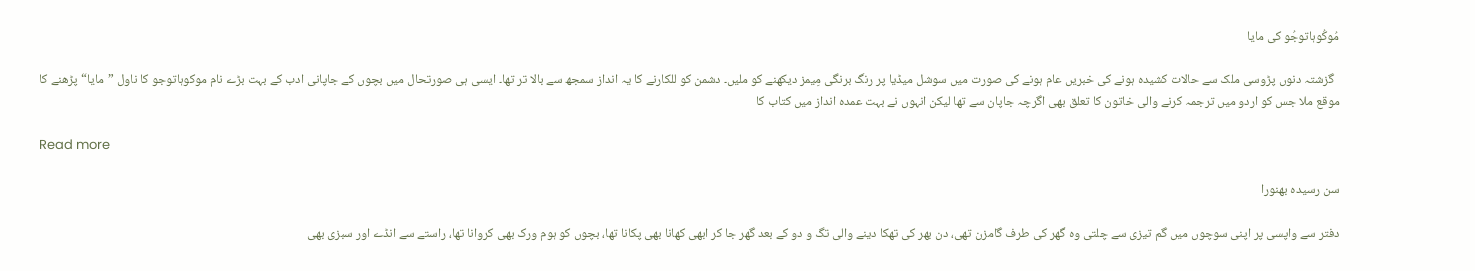مُوکُوہاتوجُو کی مایا

  گزشتہ دنوں پڑوسی ملک سے حالات کشیدہ ہونے کی خبریں عام ہونے کی صورت میں سوشل میڈیا پر رنگ برنگی مِیمز دیکھنے کو ملیں۔ دشمن کو للکارنے کا یہ انداز سمجھ سے بالا تر تھا۔ ایسی ہی صورتحال میں بچوں کے جاپانی ادب کے بہت بڑے نام موکوہاتوجو کا ناول ”مایا“ پڑھنے کا موقع ملا جس کو اردو میں ترجمہ کرنے والی خاتون کا تعلق بھی اگرچہ جاپان سے تھا لیکن انہوں نے بہت عمدہ انداز میں کتاب کا

Read more

سن رسیدہ بھنورا

دفتر سے واپسی پر اپنی سوچوں میں گم تیزی سے چلتی وہ گھر کی طرف گامزن تھی، دن بھر کی تھکا دینے والی تگ و دو کے بعد گھر جا کر ابھی کھانا بھی پکانا تھا، بچوں کو ہوم ورک بھی کروانا تھا، راستے سے انڈے اور سبزی بھی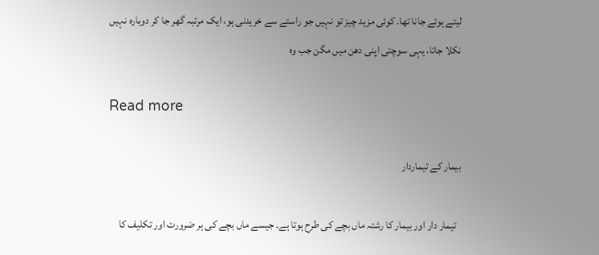لیتے ہوئے جانا تھا۔ کوئی مزید چیز تو نہیں جو راستے سے خریدنی ہو، ایک مرتبہ گھر جا کر دوبارہ نہیں نکلا جاتا، یہی سوچتی اپنی دھن میں مگن جب وہ

Read more

بیمار کے تیماردار

  تیمار دار اور بیمار کا رشتہ ماں بچے کی طرح ہوتا ہے۔ جیسے ماں بچے کی ہر ضرورت اور تکلیف کا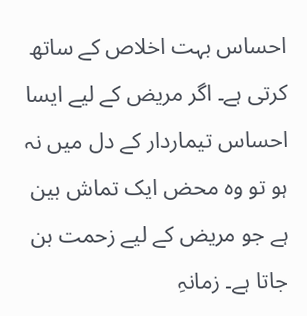احساس بہت اخلاص کے ساتھ کرتی ہے۔ اگر مریض کے لیے ایسا احساس تیماردار کے دل میں نہ ہو تو وہ محض ایک تماش بین ہے جو مریض کے لیے زحمت بن جاتا ہے۔ زمانہِ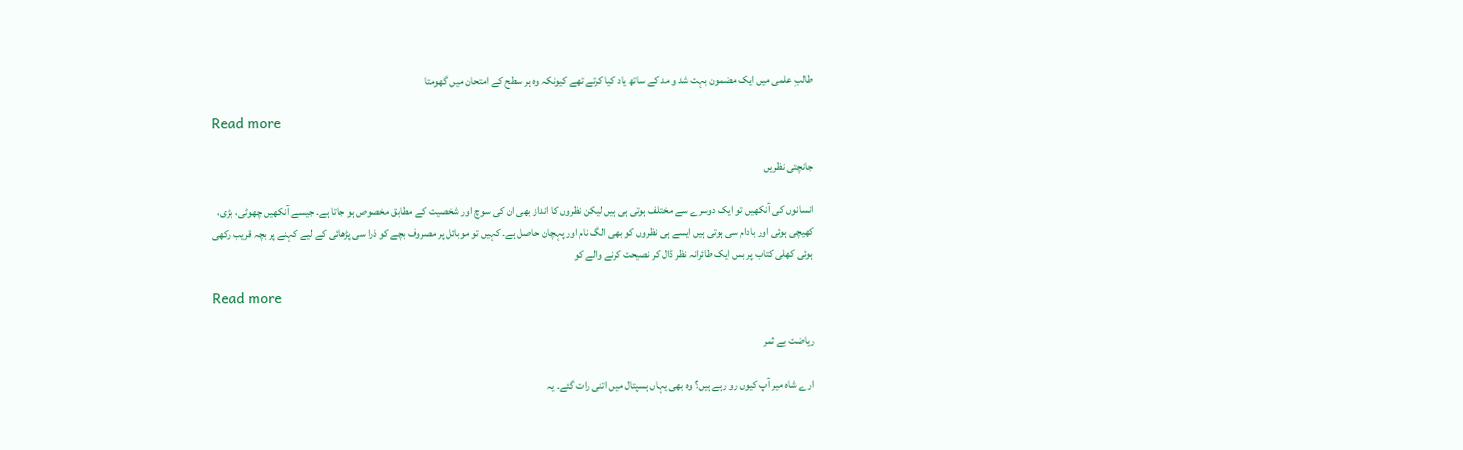طالبِ علمی میں ایک مضمون بہت شد و مد کے ساتھ یاد کیا کرتے تھے کیونکہ وہ ہر سطح کے امتحان میں گھومتا

Read more

جانچتی نظریں

انسانوں کی آنکھیں تو ایک دوسرے سے مختلف ہوتی ہی ہیں لیکن نظروں کا انداز بھی ان کی سوچ اور شخصیت کے مطابق مخصوص ہو جاتا ہے۔ جیسے آنکھیں چھوٹی، بڑی، کھیچی ہوئی اور بادام سی ہوتی ہیں ایسے ہی نظروں کو بھی الگ نام اور پہچان حاصل ہے۔ کہیں تو موبائل پر مصروف بچے کو ذرا سی پڑھائی کے لیے کہنے پر بچہ قریب رکھی ہوئی کھلی کتاب پر بس ایک طائرانہ نظر ڈال کر نصیحت کرنے والے کو

Read more

ریاضت بے ثمر

ارے شاہ میر آپ کیوں رو رہے ہیں؟ وہ بھی یہاں ہسپتال میں اتنی رات گئے۔ یہ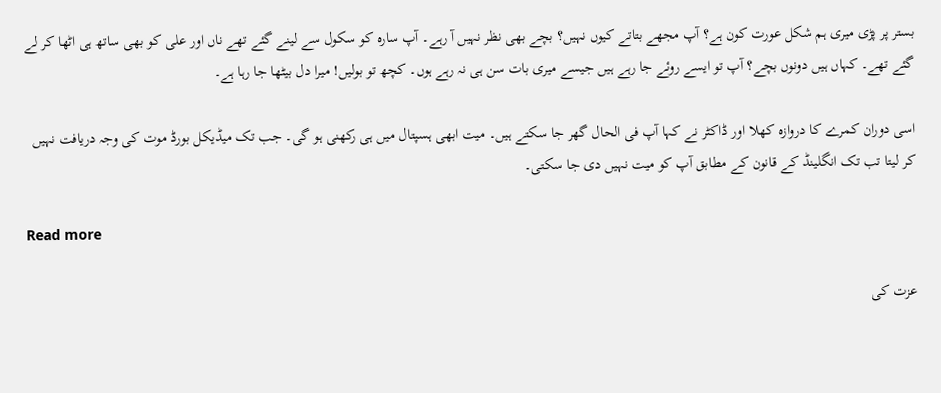بستر پر پڑی میری ہم شکل عورت کون ہے؟ آپ مجھے بتاتے کیوں نہیں؟ بچے بھی نظر نہیں آ رہے۔ آپ سارہ کو سکول سے لینے گئے تھے ناں اور علی کو بھی ساتھ ہی اٹھا کر لے گئے تھے۔ کہاں ہیں دونوں بچے؟ آپ تو ایسے روئے جا رہے ہیں جیسے میری بات سن ہی نہ رہے ہوں۔ کچھ تو بولیں! میرا دل بیٹھا جا رہا ہے۔

اسی دوران کمرے کا دروازہ کھلا اور ڈاکٹر نے کہا آپ فی الحال گھر جا سکتے ہیں۔ میت ابھی ہسپتال میں ہی رکھنی ہو گی۔ جب تک میڈیکل بورڈ موت کی وجہ دریافت نہیں کر لیتا تب تک انگلینڈ کے قانون کے مطابق آپ کو میت نہیں دی جا سکتی۔

Read more

عزت کی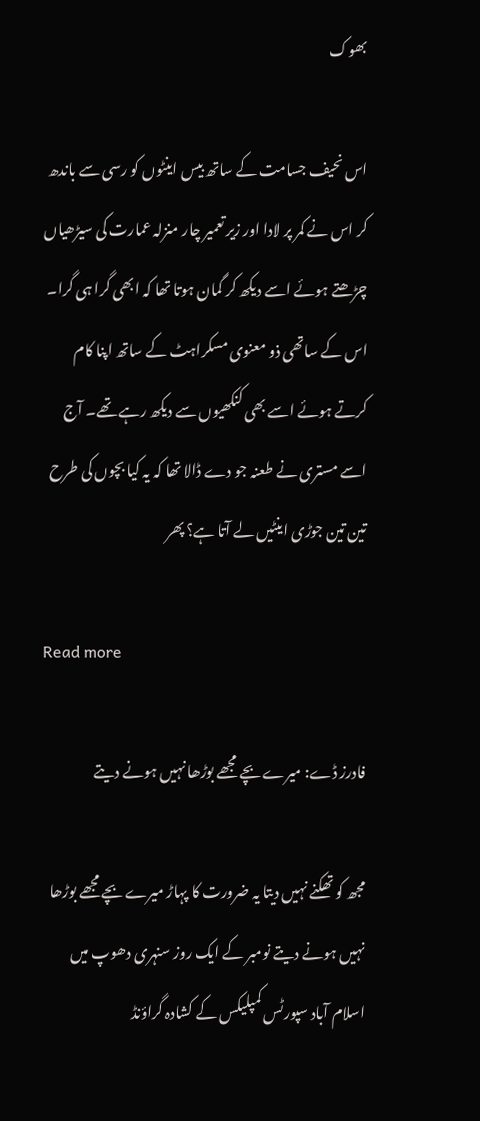بھوک

اس نحیف جسامت کے ساتھ بیس اینٹوں کو رسی سے باندھ کر اس نے کمر پر لادا اور زیر تعمیر چار منزلہ عمارت کی سیڑھیاں چڑھتے ہوئے اسے دیکھ کر گمان ہوتا تھا کہ ابھی گرا ہی گرا۔ اس کے ساتھی ذو معنوی مسکراہٹ کے ساتھ اپنا کام کرتے ہوئے اسے بھی کنکھیوں سے دیکھ رہے تھے۔ آج اسے مستری نے طعنہ جو دے ڈالا تھا کہ یہ کیا بچوں کی طرح تین تین جوڑی اینٹیں لے آتا ہے؟ پھر

Read more

فادرز ڈے: میرے بچے مجھے بوڑھا نہیں ہونے دیتے

مجھ کو تھکنے نہیں دیتا یہ ضرورت کا پہاڑ میرے بچے مجھے بوڑھا نہیں ہونے دیتے نومبر کے ایک روز سنہری دھوپ میں اسلام آباد سپورٹس کمپلیکس کے کشادہ گراؤنڈ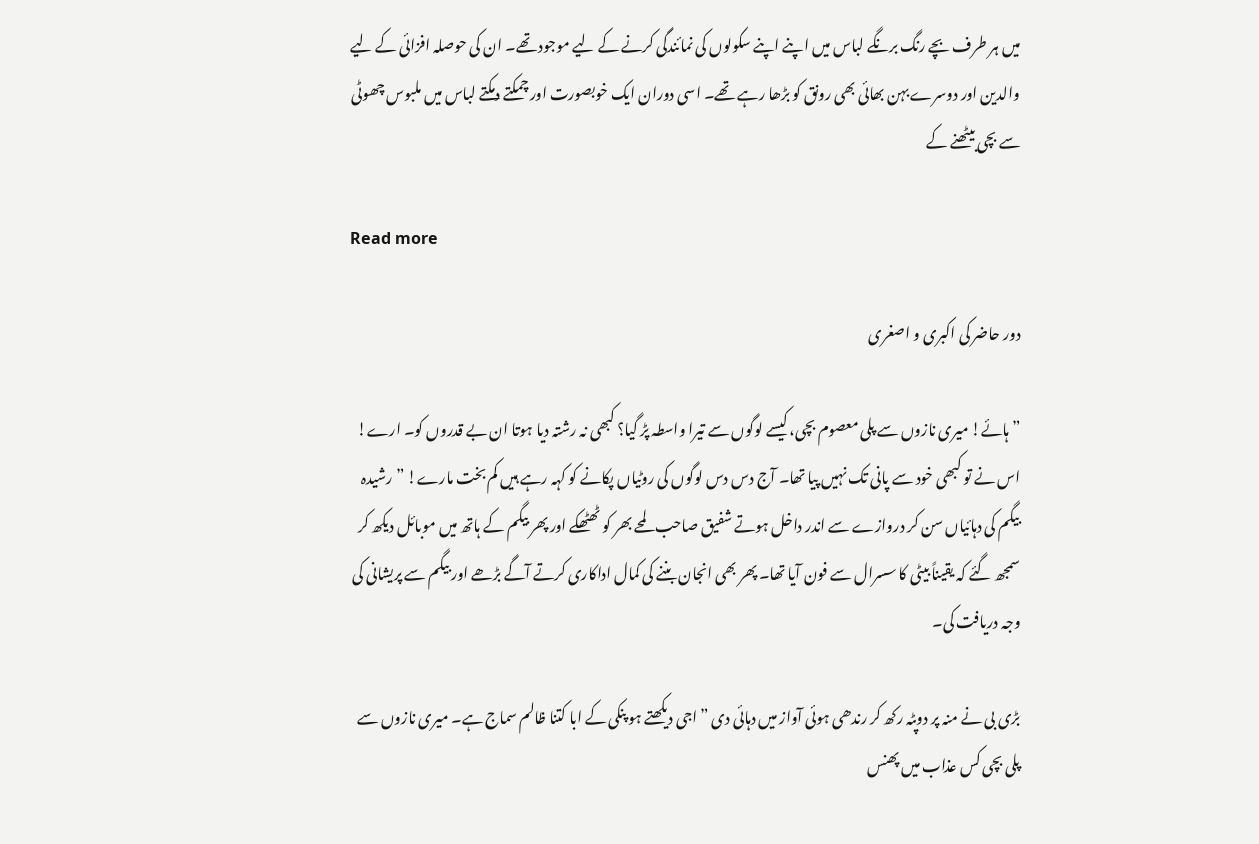میں ہر طرف بچے رنگ برنگے لباس میں اپنے اپنے سکولوں کی نمائندگی کرنے کے لیے موجود تھے۔ ان کی حوصلہ افزائی کے لیے والدین اور دوسرے بہن بھائی بھی رونق کو بڑھا رہے تھے۔ اسی دوران ایک خوبصورت اور چمکتے دمکتے لباس میں ملبوس چھوٹی سے بچی بیٹھنے کے

Read more

دور حاضر کی اکبری و اصغری

”ہائے! میری نازوں سے پلی معصوم بچی، کیسے لوگوں سے تیرا واسطہ پڑ گیا؟ کبھی نہ رشتہ دیا ہوتا ان بے قدروں کو۔ ارے! اس نے تو کبھی خود سے پانی تک نہیں پیا تھا۔ آج دس دس لوگوں کی روٹیاں پکانے کو کہہ رہے ہیں کم بخت مارے! ”رشیدہ بیگم کی دہائیاں سن کر دروازے سے اندر داخل ہوتے شفیق صاحب لمحے بھر کو ٹھٹھکے اور پھر بیگم کے ہاتھ میں موبائل دیکھ کر سمجھ گئے کہ یقیناً بیٹی کا سسرال سے فون آیا تھا۔ پھر بھی انجان بننے کی کمال اداکاری کرتے آگے بڑھے اور بیگم سے پریشانی کی وجہ دریافت کی۔

بڑی بی نے منہ پر دوپٹہ رکھ کر رندھی ہوئی آواز میں دہائی دی ”اجی دیکھتے ہو پنکی کے ابا کتنا ظالم سماج ہے۔ میری نازوں سے پلی بچی کس عذاب میں پھنس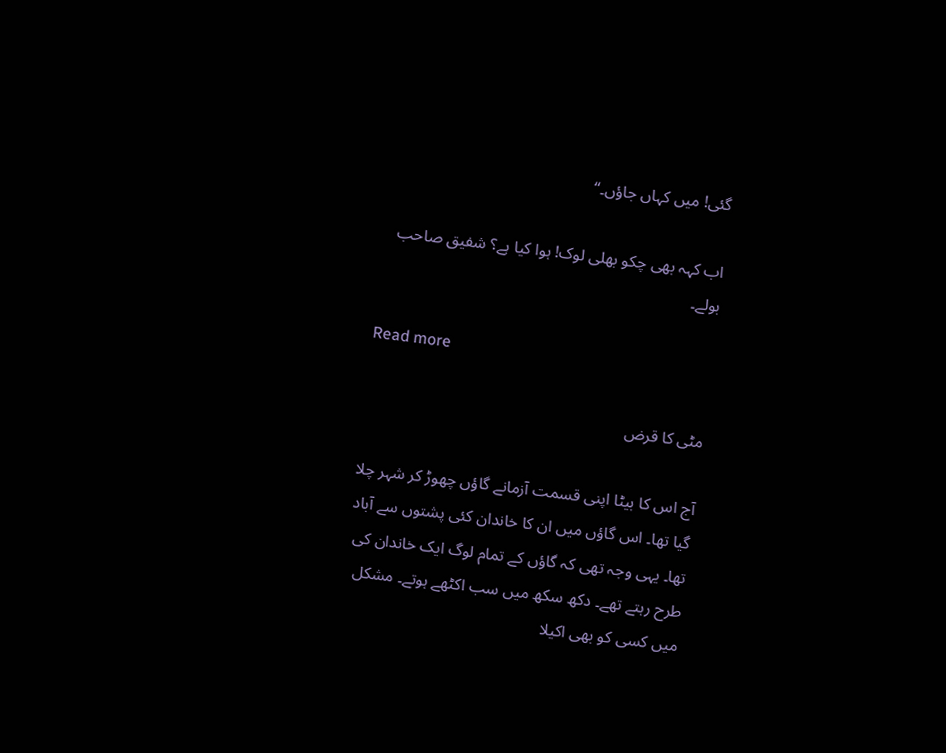گئی! میں کہاں جاؤں۔“

اب کہہ بھی چکو بھلی لوک! ہوا کیا ہے؟ شفیق صاحب بولے۔

Read more

مٹی کا قرض

آج اس کا بیٹا اپنی قسمت آزمانے گاؤں چھوڑ کر شہر چلا گیا تھا۔ اس گاؤں میں ان کا خاندان کئی پشتوں سے آباد تھا۔ یہی وجہ تھی کہ گاؤں کے تمام لوگ ایک خاندان کی طرح رہتے تھے۔ دکھ سکھ میں سب اکٹھے ہوتے۔ مشکل میں کسی کو بھی اکیلا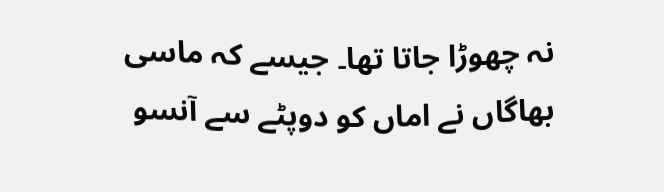نہ چھوڑا جاتا تھا۔ جیسے کہ ماسی بھاگاں نے اماں کو دوپٹے سے آنسو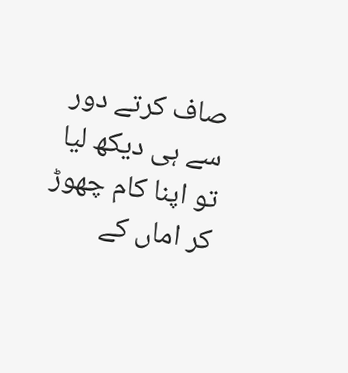صاف کرتے دور سے ہی دیکھ لیا تو اپنا کام چھوڑ کر اماں کے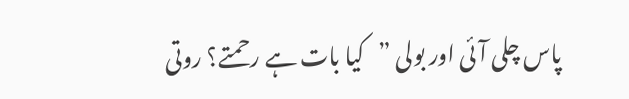پاس چلی آئی اور بولی ”کیا بات ہے رحمتے؟ روتی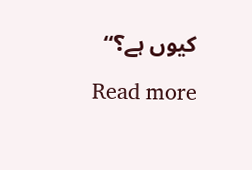کیوں ہے؟“

Read more